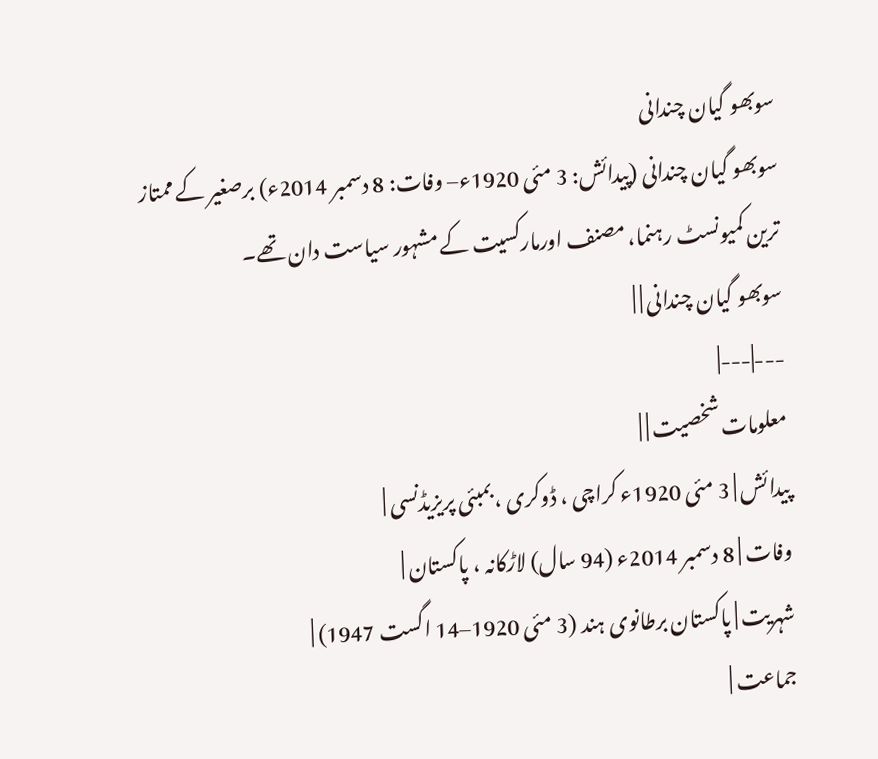سوبھو گیان چندانی
سوبھو گیان چندانی (پیدائش: 3 مئی 1920ء– وفات: 8 دسمبر 2014ء) برصغیر کے ممتاز ترین کمیونسٹ رہنما، مصنف اورمارکسیت کے مشہور سیاست دان تھے۔
سوبھو گیان چندانی | |
---|---|
معلومات شخصیت | |
پیدائش | 3 مئی 1920ء کراچی ، ڈوکری ، بمبئی پریزیڈنسی |
وفات | 8 دسمبر 2014ء (94 سال) لاڑکانہ ، پاکستان |
شہریت | پاکستان برطانوی ہند (3 مئی 1920–14 اگست 1947) |
جماعت |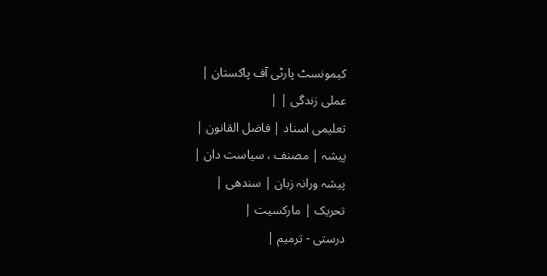کیمونسٹ پارٹی آف پاکستان |
عملی زندگی | |
تعلیمی اسناد | فاضل القانون |
پیشہ | مصنف ، سیاست دان |
پیشہ ورانہ زبان | سندھی |
تحریک | مارکسیت |
درستی - ترمیم |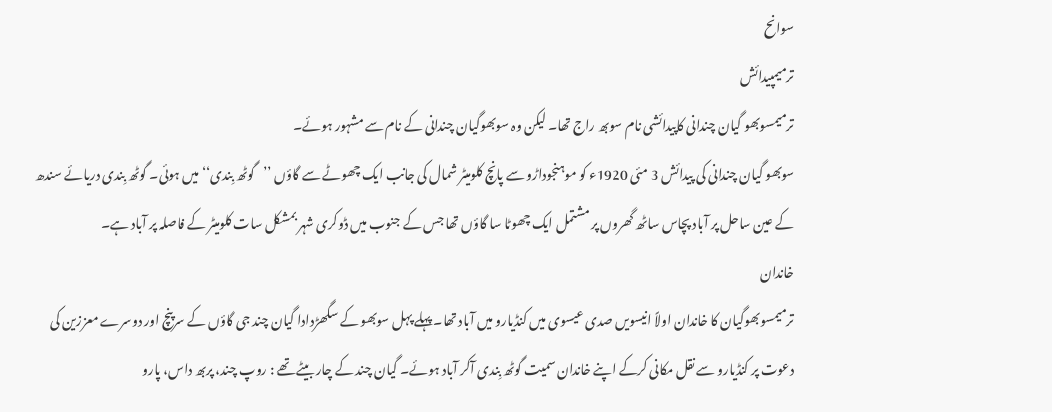سوانح
ترمیمپیدائش
ترمیمسوبھو گیان چندانی کاپیدائشی نام سوبھ راج تھا۔ لیکن وہ سوبھوگیان چندانی کے نام سے مشہور ہوئے۔
سوبھو گیان چندانی کی پیدائش 3 مئی 1920ء کو موہنجوداڑو سے پانچ کلومیٹر شمال کی جانب ایک چھوٹے سے گاؤں ’’گوٹھ بِندی‘‘ میں ہوئی۔ گوٹھ بِندی دریائے سندھ کے عین ساحل پر آباد پچاس ساٹھ گھروں پر مشتمل ایک چھوٹا سا گاؤں تھا جس کے جنوب میں ڈوکری شہر بمشکل سات کلومیٹر کے فاصلہ پر آباد ہے۔
خاندان
ترمیمسوبھوگیان کا خاندان اولاً انیسویں صدی عیسوی میں کنڈیارو میں آباد تھا۔ پہلے پہل سوبھو کے سگھڑدادا گیان چند جی گاؤں کے سرپنچ اور دوسرے معززین کی دعوت پر کنڈیارو سے نقل مکانی کرکے اپنے خاندان سمیت گوٹھ بِندی آکر آباد ہوئے۔ گیان چند کے چار بیٹے تھے : روپ چند، پربھ داس، پارو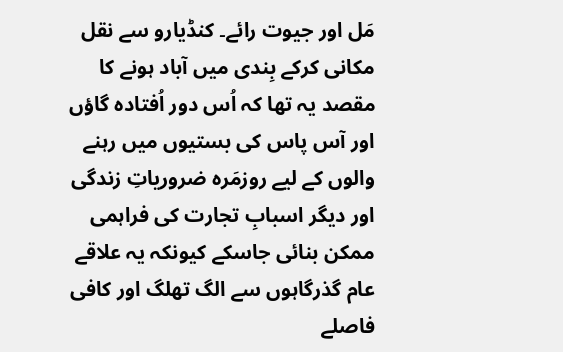مَل اور جیوت رائے۔ کنڈیارو سے نقل مکانی کرکے بِندی میں آباد ہونے کا مقصد یہ تھا کہ اُس دور اُفتادہ گاؤں اور آس پاس کی بستیوں میں رہنے والوں کے لیے روزمَرہ ضروریاتِ زندگی اور دیگر اسبابِ تجارت کی فراہمی ممکن بنائی جاسکے کیونکہ یہ علاقے عام گذرگاہوں سے الگ تھلگ اور کافی فاصلے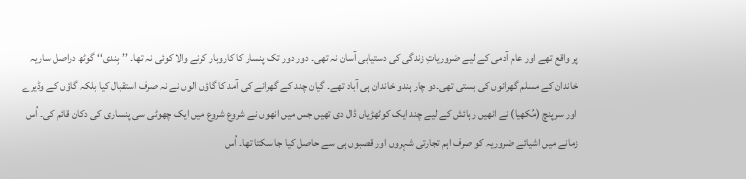پر واقع تھے اور عام آدمی کے لیے ضروریاتِ زندگی کی دستیابی آسان نہ تھی۔ دور دور تک پنسار کا کاروبار کرنے والا کوئی نہ تھا۔ ’’بِندی‘‘ گوٹھ دراصل ساریہ خاندان کے مسلم گھرانوں کی بستی تھی۔دو چار ہندو خاندان ہی آباد تھے۔ گیان چند کے گھرانے کی آمد کا گاؤں الوں نے نہ صرف استقبال کیا بلکہ گاؤں کے وڈیرے اور سرپنچ (مُکھیا) نے انھیں رہائش کے لیے چند ایک کوٹھڑیاں ڈال دی تھیں جس میں انھوں نے شروع شروع میں ایک چھوٹی سی پنساری کی دکان قائم کی۔ اُس زمانے میں اشیائے ضروریہ کو صرف اہم تجارتی شہروں اور قصبوں ہی سے حاصل کیا جا سکتا تھا۔ اُس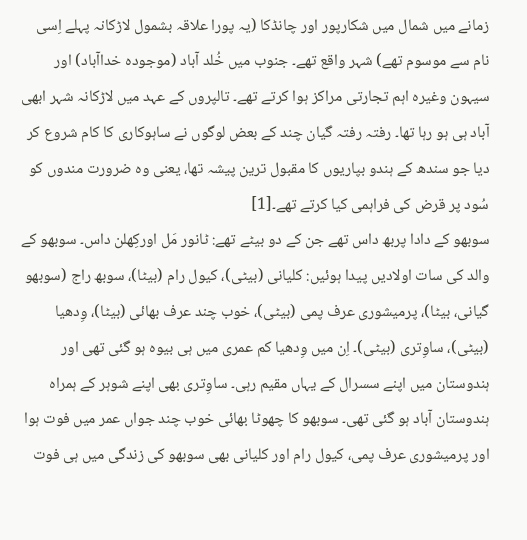زمانے میں شمال میں شکارپور اور چانڈکا (یہ پورا علاقہ بشمول لاڑکانہ پہلے اِسی نام سے موسوم تھے) شہر واقع تھے۔ جنوب میں خُلد آباد (موجودہ خداآباد) اور سیہون وغیرہ اہم تجارتی مراکز ہوا کرتے تھے۔ تالپروں کے عہد میں لاڑکانہ شہر ابھی آباد ہی ہو رہا تھا۔ رفتہ رفتہ گیان چند کے بعض لوگوں نے ساہوکاری کا کام شروع کر دیا جو سندھ کے ہندو بپاریوں کا مقبول ترین پیشہ تھا، یعنی وہ ضرورت مندوں کو سُود پر قرض کی فراہمی کیا کرتے تھے۔[1]
سوبھو کے دادا پربھ داس تھے جن کے دو بیٹے تھے: ٹانور مَل اورکِھلن داس۔ سوبھو کے والد کی سات اولادیں پیدا ہوئیں: کلیانی (بیٹی)، کیول رام (بیٹا)، سوبھ راج (سوبھو گیانی، بیٹا)، پرمیشوری عرف پمی (بیٹی)، خوب چند عرف بھائی (بیٹا)، وِدھیا (بیٹی)، ساوِتری (بیٹی)۔ اِن میں وِدھیا کم عمری میں ہی بیوہ ہو گئی تھی اور ہندوستان میں اپنے سسرال کے یہاں مقیم رہی۔ ساوِتری بھی اپنے شوہر کے ہمراہ ہندوستان آباد ہو گئی تھی۔ سوبھو کا چھوٹا بھائی خوب چند جواں عمر میں فوت ہوا اور پرمیشوری عرف پمی، کیول رام اور کلیانی بھی سوبھو کی زندگی میں ہی فوت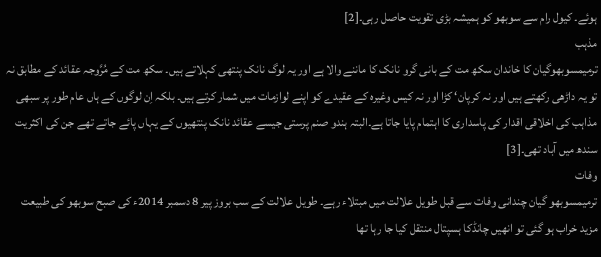ہوئے۔ کیول رام سے سوبھو کو ہمیشہ بڑی تقویت حاصل رہی۔[2]
مذہب
ترمیمسوبھوگیان کا خاندان سکھ مت کے بانی گرو نانک کا ماننے والا ہے اور یہ لوگ نانک پنتھی کہلاتے ہیں۔ سکھ مت کے مُرَّوجہ عقائد کے مطابق نہ تو یہ داڑھی رکھتے ہیں اور نہ کرپان‘ کڑا اور نہ کیس وغیرہ کے عقیدے کو اپنے لوازمات میں شمار کرتے ہیں۔ بلکہ اِن لوگوں کے ہاں عام طور پر سبھی مذاہب کی اخلاقی اقدار کی پاسداری کا اہتمام پایا جاتا ہے۔البتہ ہندو صنم پرستی جیسے عقائد نانک پنتھیوں کے یہاں پائے جاتے تھے جن کی اکثریت سندھ میں آباد تھی۔[3]
وفات
ترمیمسوبھو گیان چندانی وفات سے قبل طویل علالت میں مبتلاء رہے۔ طویل علالت کے سب بروز پیر 8 دسمبر 2014ء کی صبح سوبھو کی طبیعت مزید خراب ہو گئی تو انھیں چانڈکا ہسپتال منتقل کیا جا رہا تھا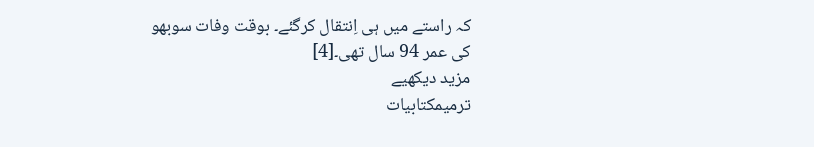کہ راستے میں ہی اِنتقال کرگئے۔ بوقت وفات سوبھو کی عمر 94 سال تھی۔[4]
مزید دیکھیے
ترمیمکتابیات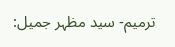ترمیم- سید مظہر جمیل: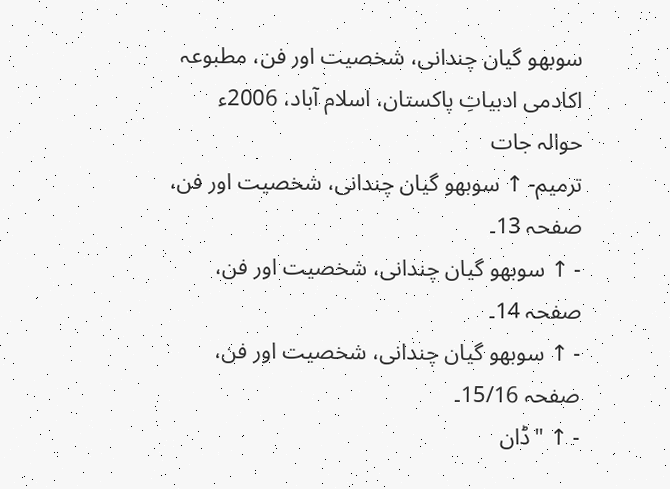سوبھو گیان چندانی، شخصیت اور فن، مطبوعہ اکادمی ادبیاتِ پاکستان، اسلام آباد، 2006ء
حوالہ جات
ترمیم- ↑ سوبھو گیان چندانی، شخصیت اور فن، صفحہ 13۔
- ↑ سوبھو گیان چندانی، شخصیت اور فن، صفحہ 14۔
- ↑ سوبھو گیان چندانی، شخصیت اور فن، صفحہ 15/16۔
- ↑ "ڈان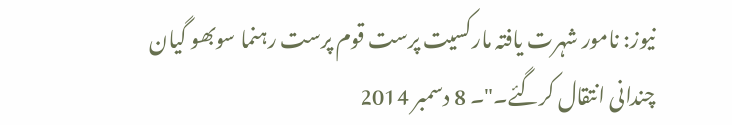نیوز: نامور شہرت یافتہ مارکسیت پرست قوم پرست رہنما سوبھو گیان چندانی انتقال کرگئے۔"۔ 8 دسمبر 2014